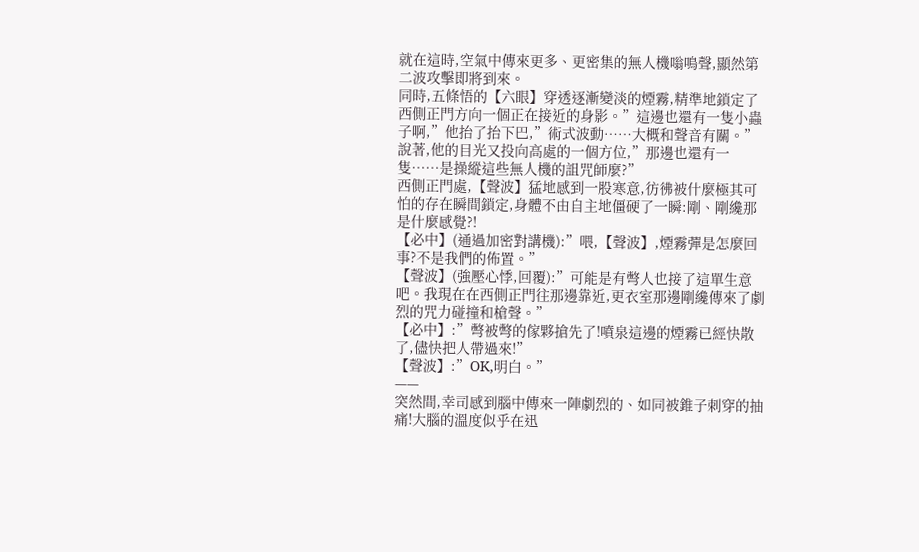就在這時,空氣中傳來更多、更密集的無人機嗡鳴聲,顯然第二波攻擊即將到來。
同時,五條悟的【六眼】穿透逐漸變淡的煙霧,精準地鎖定了西側正門方向一個正在接近的身影。”這邊也還有一隻小蟲子啊,”他抬了抬下巴,”術式波動……大概和聲音有關。”說著,他的目光又投向高處的一個方位,”那邊也還有一隻……是操縱這些無人機的詛咒師麼?”
西側正門處,【聲波】猛地感到一股寒意,彷彿被什麼極其可怕的存在瞬間鎖定,身體不由自主地僵硬了一瞬:剛、剛纔那是什麼感覺?!
【必中】(通過加密對講機):”喂,【聲波】,煙霧彈是怎麼回事?不是我們的佈置。”
【聲波】(強壓心悸,回覆):”可能是有彆人也接了這單生意吧。我現在在西側正門往那邊靠近,更衣室那邊剛纔傳來了劇烈的咒力碰撞和槍聲。”
【必中】:”彆被彆的傢夥搶先了!噴泉這邊的煙霧已經快散了,儘快把人帶過來!”
【聲波】:”OK,明白。”
——
突然間,幸司感到腦中傳來一陣劇烈的、如同被錐子刺穿的抽痛!大腦的溫度似乎在迅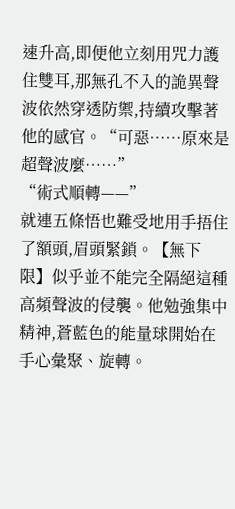速升高,即便他立刻用咒力護住雙耳,那無孔不入的詭異聲波依然穿透防禦,持續攻擊著他的感官。“可惡……原來是超聲波麼……”
“術式順轉——”
就連五條悟也難受地用手捂住了額頭,眉頭緊鎖。【無下限】似乎並不能完全隔絕這種高頻聲波的侵襲。他勉強集中精神,蒼藍色的能量球開始在手心彙聚、旋轉。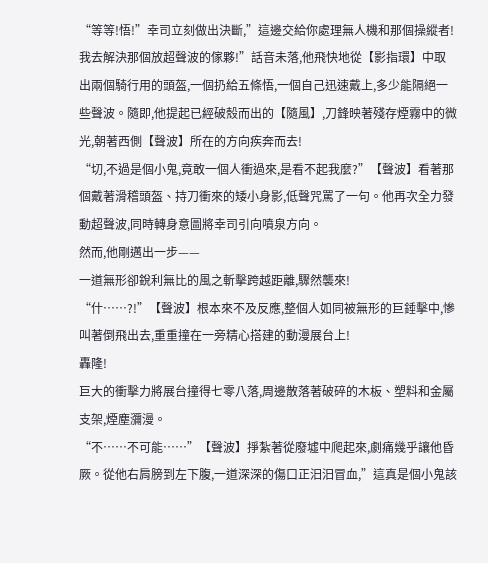“等等!悟!”幸司立刻做出決斷,”這邊交給你處理無人機和那個操縱者!我去解決那個放超聲波的傢夥!”話音未落,他飛快地從【影指環】中取出兩個騎行用的頭盔,一個扔給五條悟,一個自己迅速戴上,多少能隔絕一些聲波。隨即,他提起已經破殼而出的【隨風】,刀鋒映著殘存煙霧中的微光,朝著西側【聲波】所在的方向疾奔而去!
“切,不過是個小鬼,竟敢一個人衝過來,是看不起我麼?”【聲波】看著那個戴著滑稽頭盔、持刀衝來的矮小身影,低聲咒罵了一句。他再次全力發動超聲波,同時轉身意圖將幸司引向噴泉方向。
然而,他剛邁出一步——
一道無形卻銳利無比的風之斬擊跨越距離,驟然襲來!
“什……?!”【聲波】根本來不及反應,整個人如同被無形的巨錘擊中,慘叫著倒飛出去,重重撞在一旁精心搭建的動漫展台上!
轟隆!
巨大的衝擊力將展台撞得七零八落,周邊散落著破碎的木板、塑料和金屬支架,煙塵瀰漫。
“不……不可能……”【聲波】掙紮著從廢墟中爬起來,劇痛幾乎讓他昏厥。從他右肩膀到左下腹,一道深深的傷口正汩汩冒血,”這真是個小鬼該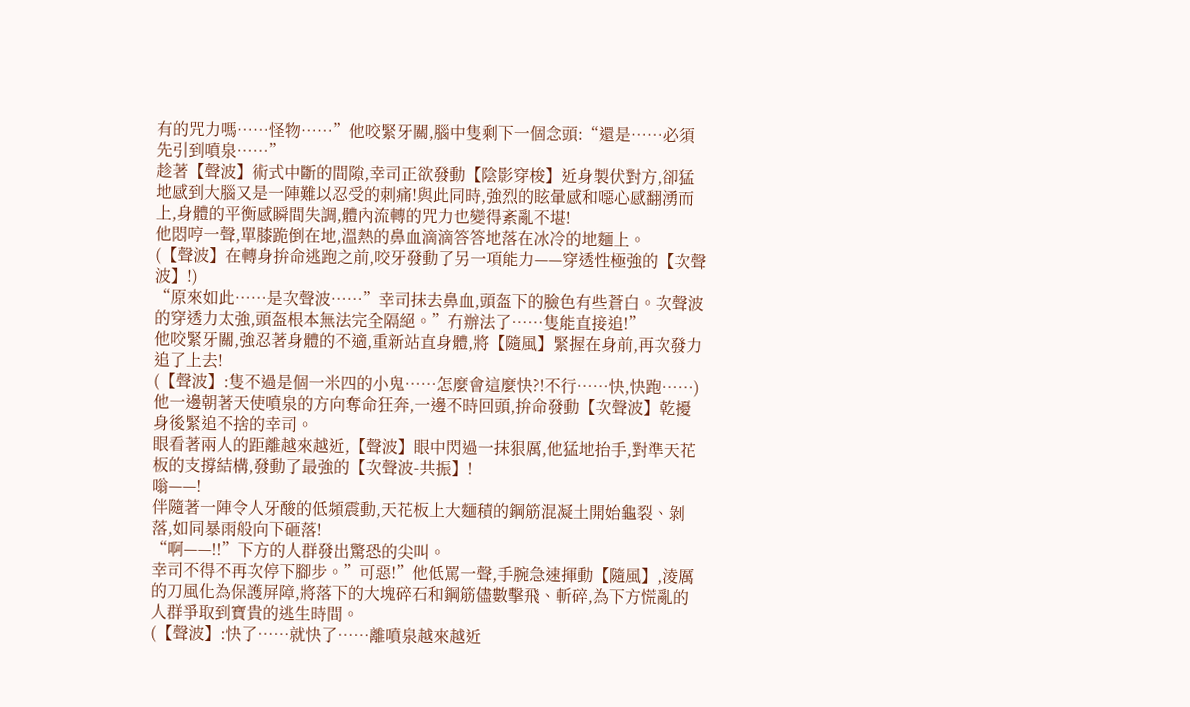有的咒力嗎……怪物……”他咬緊牙關,腦中隻剩下一個念頭:“還是……必須先引到噴泉……”
趁著【聲波】術式中斷的間隙,幸司正欲發動【陰影穿梭】近身製伏對方,卻猛地感到大腦又是一陣難以忍受的刺痛!與此同時,強烈的眩暈感和噁心感翻湧而上,身體的平衡感瞬間失調,體內流轉的咒力也變得紊亂不堪!
他悶哼一聲,單膝跪倒在地,溫熱的鼻血滴滴答答地落在冰冷的地麵上。
(【聲波】在轉身拚命逃跑之前,咬牙發動了另一項能力——穿透性極強的【次聲波】!)
“原來如此……是次聲波……”幸司抹去鼻血,頭盔下的臉色有些蒼白。次聲波的穿透力太強,頭盔根本無法完全隔絕。”冇辦法了……隻能直接追!”
他咬緊牙關,強忍著身體的不適,重新站直身體,將【隨風】緊握在身前,再次發力追了上去!
(【聲波】:隻不過是個一米四的小鬼……怎麼會這麼快?!不行……快,快跑……)
他一邊朝著天使噴泉的方向奪命狂奔,一邊不時回頭,拚命發動【次聲波】乾擾身後緊追不捨的幸司。
眼看著兩人的距離越來越近,【聲波】眼中閃過一抹狠厲,他猛地抬手,對準天花板的支撐結構,發動了最強的【次聲波-共振】!
嗡——!
伴隨著一陣令人牙酸的低頻震動,天花板上大麵積的鋼筋混凝土開始龜裂、剝落,如同暴雨般向下砸落!
“啊——!!”下方的人群發出驚恐的尖叫。
幸司不得不再次停下腳步。”可惡!”他低罵一聲,手腕急速揮動【隨風】,淩厲的刀風化為保護屏障,將落下的大塊碎石和鋼筋儘數擊飛、斬碎,為下方慌亂的人群爭取到寶貴的逃生時間。
(【聲波】:快了……就快了……離噴泉越來越近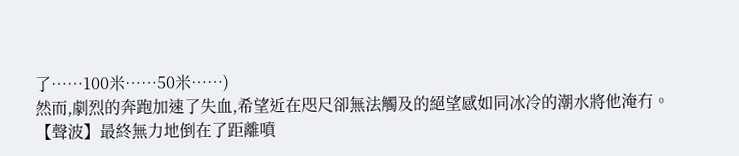了……100米……50米……)
然而,劇烈的奔跑加速了失血,希望近在咫尺卻無法觸及的絕望感如同冰冷的潮水將他淹冇。
【聲波】最終無力地倒在了距離噴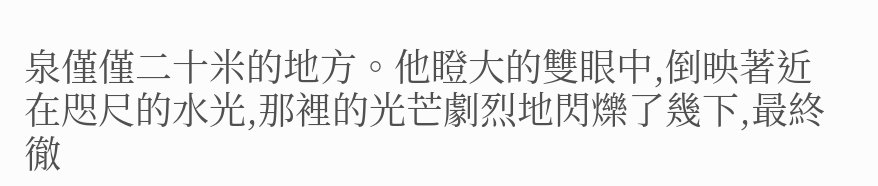泉僅僅二十米的地方。他瞪大的雙眼中,倒映著近在咫尺的水光,那裡的光芒劇烈地閃爍了幾下,最終徹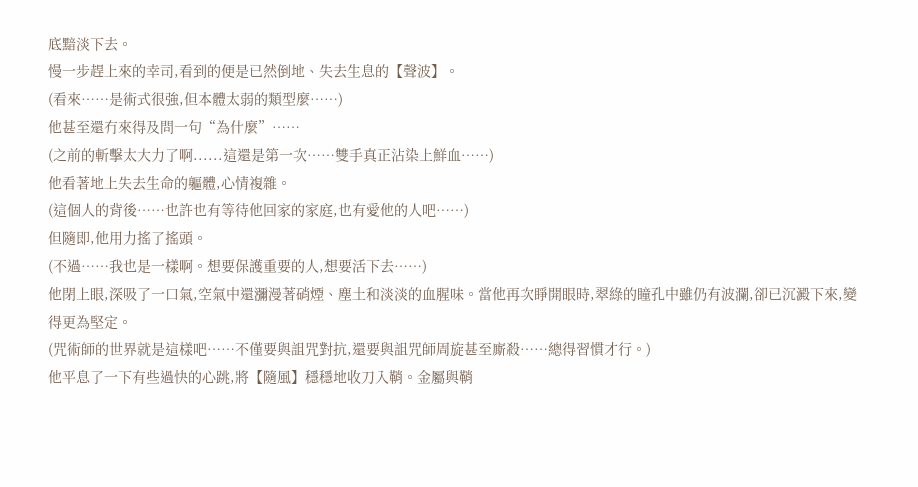底黯淡下去。
慢一步趕上來的幸司,看到的便是已然倒地、失去生息的【聲波】。
(看來……是術式很強,但本體太弱的類型麼……)
他甚至還冇來得及問一句“為什麼”……
(之前的斬擊太大力了啊......這還是第一次……雙手真正沾染上鮮血……)
他看著地上失去生命的軀體,心情複雜。
(這個人的背後……也許也有等待他回家的家庭,也有愛他的人吧……)
但隨即,他用力搖了搖頭。
(不過……我也是一樣啊。想要保護重要的人,想要活下去……)
他閉上眼,深吸了一口氣,空氣中還瀰漫著硝煙、塵土和淡淡的血腥味。當他再次睜開眼時,翠綠的瞳孔中雖仍有波瀾,卻已沉澱下來,變得更為堅定。
(咒術師的世界就是這樣吧……不僅要與詛咒對抗,還要與詛咒師周旋甚至廝殺……總得習慣才行。)
他平息了一下有些過快的心跳,將【隨風】穩穩地收刀入鞘。金屬與鞘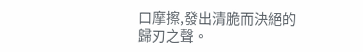口摩擦,發出清脆而決絕的歸刃之聲。